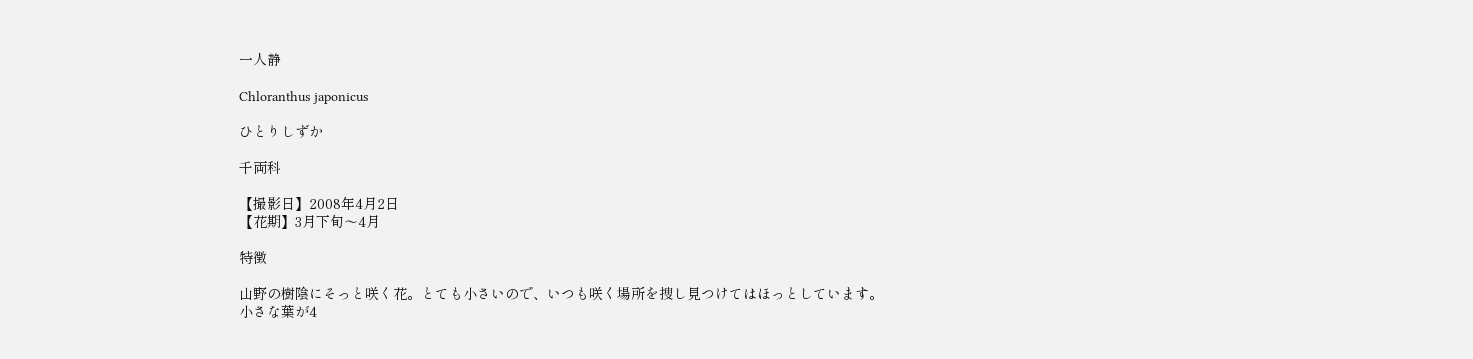一人静

Chloranthus japonicus

ひとりしずか

千両科

【撮影日】2008年4月2日
【花期】3月下旬〜4月

特徴

山野の樹陰にそっと咲く花。とても小さいので、いつも咲く場所を捜し見つけてはほっとしています。
小さな葉が4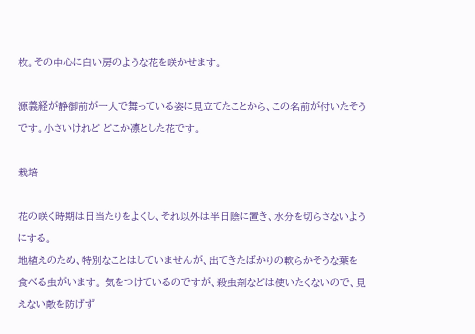枚。その中心に白い房のような花を咲かせます。

源義経が静御前が一人で舞っている姿に見立てたことから、この名前が付いたそうです。小さいけれど どこか凛とした花です。

栽培

花の咲く時期は日当たりをよくし、それ以外は半日陰に置き、水分を切らさないようにする。
地植えのため、特別なことはしていませんが、出てきたばかりの軟らかそうな葉を食べる虫がいます。 気をつけているのですが、殺虫剤などは使いたくないので、見えない敵を防げず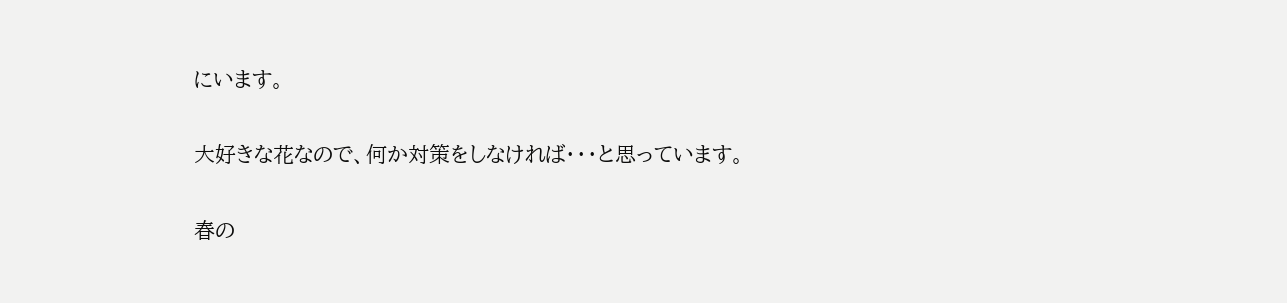にいます。

大好きな花なので、何か対策をしなければ・・・と思っています。

春の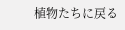植物たちに戻る